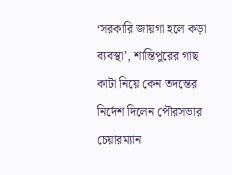‘সরকারি জায়গা হলে কড়া ব্যবস্থা’, শান্তিপুরের গাছ কাটা নিয়ে কেন তদন্তের নির্দেশ দিলেন পৌরসভার চেয়ারম্যান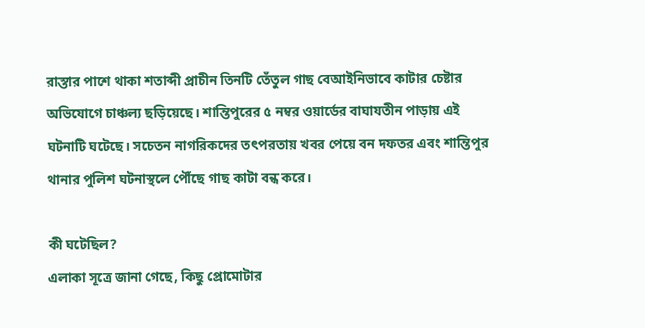রাস্তার পাশে থাকা শতাব্দী প্রাচীন তিনটি তেঁতুল গাছ বেআইনিভাবে কাটার চেষ্টার অভিযোগে চাঞ্চল্য ছড়িয়েছে। শান্তিপুরের ৫ নম্বর ওয়ার্ডের বাঘাযতীন পাড়ায় এই ঘটনাটি ঘটেছে। সচেতন নাগরিকদের তৎপরতায় খবর পেয়ে বন দফতর এবং শান্তিপুর থানার পুলিশ ঘটনাস্থলে পৌঁছে গাছ কাটা বন্ধ করে।

কী ঘটেছিল?
এলাকা সূত্রে জানা গেছে, কিছু প্রোমোটার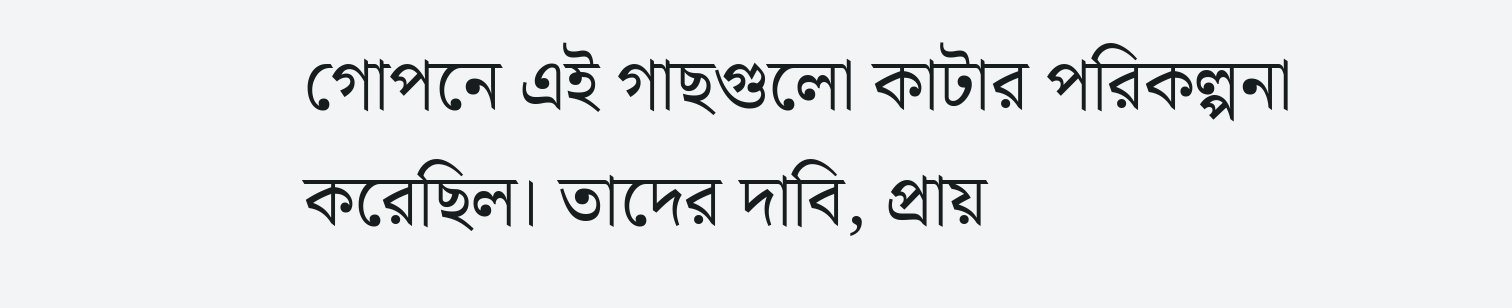গোপনে এই গাছগুলো কাটার পরিকল্পনা করেছিল। তাদের দাবি, প্রায়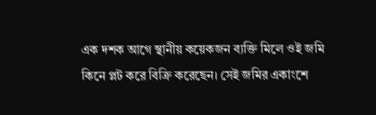এক দশক আগে স্থানীয় কয়েকজন ব্যক্তি মিলে ওই জমি কিনে প্লট করে বিক্রি করেছেন। সেই জমির একাংশে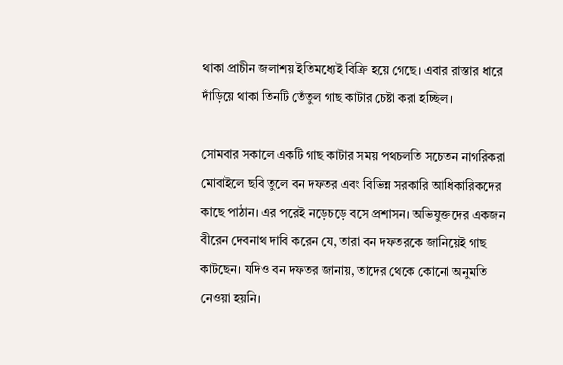থাকা প্রাচীন জলাশয় ইতিমধ্যেই বিক্রি হয়ে গেছে। এবার রাস্তার ধারে দাঁড়িয়ে থাকা তিনটি তেঁতুল গাছ কাটার চেষ্টা করা হচ্ছিল।

সোমবার সকালে একটি গাছ কাটার সময় পথচলতি সচেতন নাগরিকরা মোবাইলে ছবি তুলে বন দফতর এবং বিভিন্ন সরকারি আধিকারিকদের কাছে পাঠান। এর পরেই নড়েচড়ে বসে প্রশাসন। অভিযুক্তদের একজন বীরেন দেবনাথ দাবি করেন যে, তারা বন দফতরকে জানিয়েই গাছ কাটছেন। যদিও বন দফতর জানায়, তাদের থেকে কোনো অনুমতি নেওয়া হয়নি।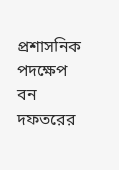প্রশাসনিক পদক্ষেপ
বন দফতরের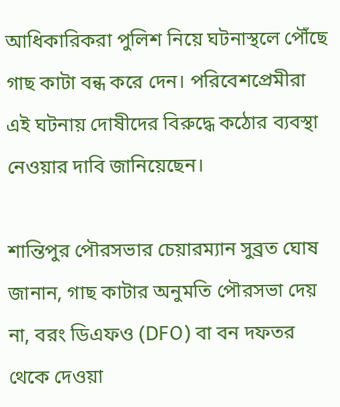আধিকারিকরা পুলিশ নিয়ে ঘটনাস্থলে পৌঁছে গাছ কাটা বন্ধ করে দেন। পরিবেশপ্রেমীরা এই ঘটনায় দোষীদের বিরুদ্ধে কঠোর ব্যবস্থা নেওয়ার দাবি জানিয়েছেন।

শান্তিপুর পৌরসভার চেয়ারম্যান সুব্রত ঘোষ জানান, গাছ কাটার অনুমতি পৌরসভা দেয় না, বরং ডিএফও (DFO) বা বন দফতর থেকে দেওয়া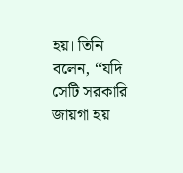হয়। তিনি বলেন, “যদি সেটি সরকারি জায়গা হয়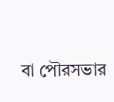বা পৌরসভার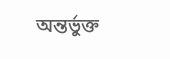অন্তর্ভুক্ত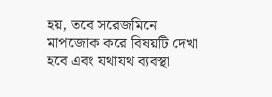হয়, তবে সরেজমিনে মাপজোক করে বিষয়টি দেখা হবে এবং যথাযথ ব্যবস্থা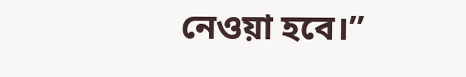নেওয়া হবে।”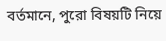বর্তমানে, পুরো বিষয়টি নিয়ে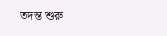তদন্ত শুরু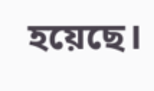হয়েছে।